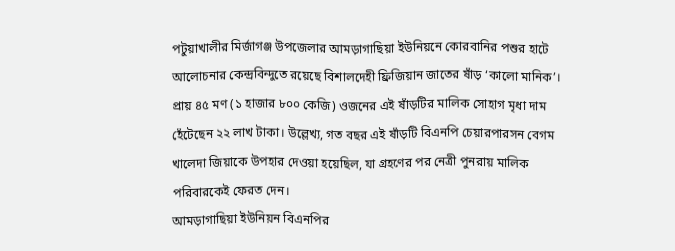পটুয়াখালীর মির্জাগঞ্জ উপজেলার আমড়াগাছিয়া ইউনিয়নে কোরবানির পশুর হাটে আলোচনার কেন্দ্রবিন্দুতে রয়েছে বিশালদেহী ফ্রিজিয়ান জাতের ষাঁড় ‘কালো মানিক’। প্রায় ৪৫ মণ (১ হাজার ৮০০ কেজি) ওজনের এই ষাঁড়টির মালিক সোহাগ মৃধা দাম হেঁটেছেন ২২ লাখ টাকা। উল্লেখ্য, গত বছর এই ষাঁড়টি বিএনপি চেয়ারপারসন বেগম খালেদা জিয়াকে উপহার দেওয়া হয়েছিল, যা গ্রহণের পর নেত্রী পুনরায় মালিক পরিবারকেই ফেরত দেন।
আমড়াগাছিয়া ইউনিয়ন বিএনপির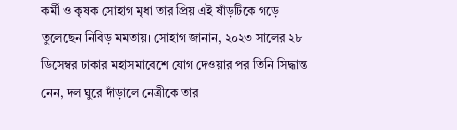কর্মী ও কৃষক সোহাগ মৃধা তার প্রিয় এই ষাঁড়টিকে গড়ে তুলেছেন নিবিড় মমতায়। সোহাগ জানান, ২০২৩ সালের ২৮ ডিসেম্বর ঢাকার মহাসমাবেশে যোগ দেওয়ার পর তিনি সিদ্ধান্ত নেন, দল ঘুরে দাঁড়ালে নেত্রীকে তার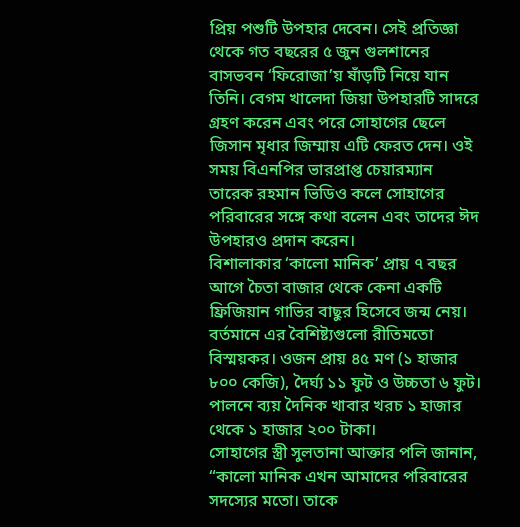প্রিয় পশুটি উপহার দেবেন। সেই প্রতিজ্ঞা থেকে গত বছরের ৫ জুন গুলশানের বাসভবন ‘ফিরোজা’য় ষাঁড়টি নিয়ে যান তিনি। বেগম খালেদা জিয়া উপহারটি সাদরে গ্রহণ করেন এবং পরে সোহাগের ছেলে জিসান মৃধার জিম্মায় এটি ফেরত দেন। ওই সময় বিএনপির ভারপ্রাপ্ত চেয়ারম্যান তারেক রহমান ভিডিও কলে সোহাগের পরিবারের সঙ্গে কথা বলেন এবং তাদের ঈদ উপহারও প্রদান করেন।
বিশালাকার ‘কালো মানিক’ প্রায় ৭ বছর আগে চৈতা বাজার থেকে কেনা একটি ফ্রিজিয়ান গাভির বাছুর হিসেবে জন্ম নেয়। বর্তমানে এর বৈশিষ্ট্যগুলো রীতিমতো বিস্ময়কর। ওজন প্রায় ৪৫ মণ (১ হাজার ৮০০ কেজি), দৈর্ঘ্য ১১ ফুট ও উচ্চতা ৬ ফুট। পালনে ব্যয় দৈনিক খাবার খরচ ১ হাজার থেকে ১ হাজার ২০০ টাকা।
সোহাগের স্ত্রী সুলতানা আক্তার পলি জানান, “কালো মানিক এখন আমাদের পরিবারের সদস্যের মতো। তাকে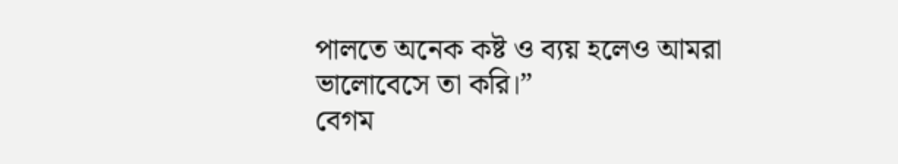পালতে অনেক কষ্ট ও ব্যয় হলেও আমরা ভালোবেসে তা করি।”
বেগম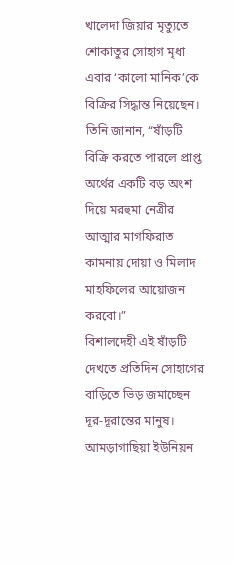খালেদা জিয়ার মৃত্যুতে শোকাতুর সোহাগ মৃধা এবার ‘কালো মানিক’কে বিক্রির সিদ্ধান্ত নিয়েছেন। তিনি জানান, “ষাঁড়টি বিক্রি করতে পারলে প্রাপ্ত অর্থের একটি বড় অংশ দিয়ে মরহুমা নেত্রীর আত্মার মাগফিরাত কামনায় দোয়া ও মিলাদ মাহফিলের আয়োজন করবো।”
বিশালদেহী এই ষাঁড়টি দেখতে প্রতিদিন সোহাগের বাড়িতে ভিড় জমাচ্ছেন দূর-দূরান্তের মানুষ। আমড়াগাছিয়া ইউনিয়ন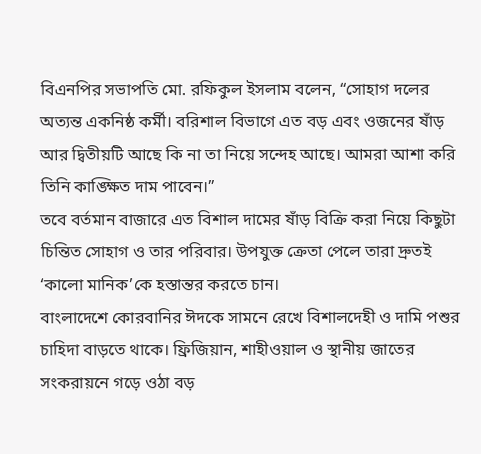বিএনপির সভাপতি মো. রফিকুল ইসলাম বলেন, “সোহাগ দলের অত্যন্ত একনিষ্ঠ কর্মী। বরিশাল বিভাগে এত বড় এবং ওজনের ষাঁড় আর দ্বিতীয়টি আছে কি না তা নিয়ে সন্দেহ আছে। আমরা আশা করি তিনি কাঙ্ক্ষিত দাম পাবেন।”
তবে বর্তমান বাজারে এত বিশাল দামের ষাঁড় বিক্রি করা নিয়ে কিছুটা চিন্তিত সোহাগ ও তার পরিবার। উপযুক্ত ক্রেতা পেলে তারা দ্রুতই ‘কালো মানিক’কে হস্তান্তর করতে চান।
বাংলাদেশে কোরবানির ঈদকে সামনে রেখে বিশালদেহী ও দামি পশুর চাহিদা বাড়তে থাকে। ফ্রিজিয়ান, শাহীওয়াল ও স্থানীয় জাতের সংকরায়নে গড়ে ওঠা বড়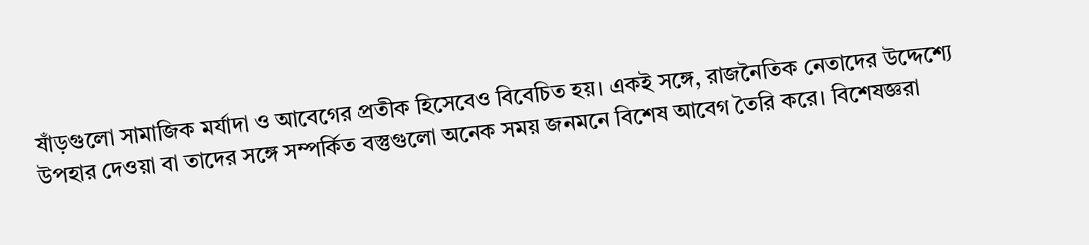ষাঁড়গুলো সামাজিক মর্যাদা ও আবেগের প্রতীক হিসেবেও বিবেচিত হয়। একই সঙ্গে, রাজনৈতিক নেতাদের উদ্দেশ্যে উপহার দেওয়া বা তাদের সঙ্গে সম্পর্কিত বস্তুগুলো অনেক সময় জনমনে বিশেষ আবেগ তৈরি করে। বিশেষজ্ঞরা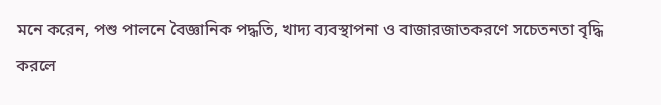মনে করেন, পশু পালনে বৈজ্ঞানিক পদ্ধতি, খাদ্য ব্যবস্থাপনা ও বাজারজাতকরণে সচেতনতা বৃদ্ধি করলে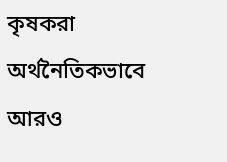কৃষকরা অর্থনৈতিকভাবে আরও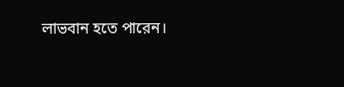লাভবান হতে পারেন।